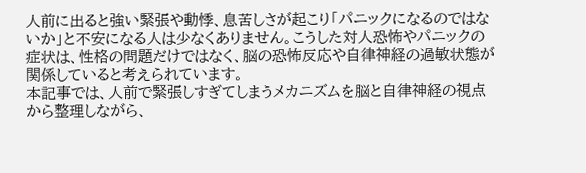人前に出ると強い緊張や動悸、息苦しさが起こり「パニックになるのではないか」と不安になる人は少なくありません。こうした対人恐怖やパニックの症状は、性格の問題だけではなく、脳の恐怖反応や自律神経の過敏状態が関係していると考えられています。
本記事では、人前で緊張しすぎてしまうメカニズムを脳と自律神経の視点から整理しながら、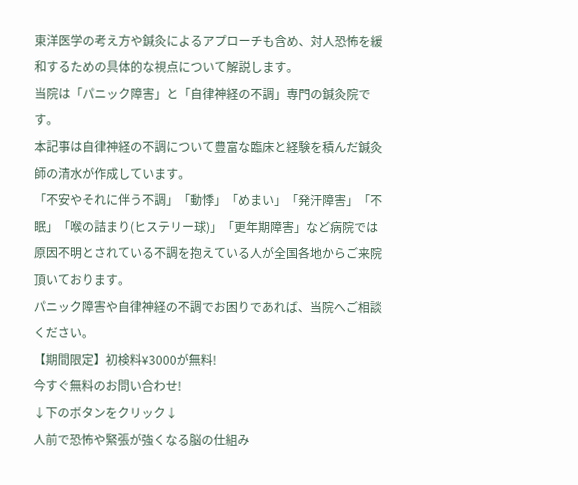東洋医学の考え方や鍼灸によるアプローチも含め、対人恐怖を緩和するための具体的な視点について解説します。
当院は「パニック障害」と「自律神経の不調」専門の鍼灸院です。
本記事は自律神経の不調について豊富な臨床と経験を積んだ鍼灸師の清水が作成しています。
「不安やそれに伴う不調」「動悸」「めまい」「発汗障害」「不眠」「喉の詰まり(ヒステリー球)」「更年期障害」など病院では原因不明とされている不調を抱えている人が全国各地からご来院頂いております。
パニック障害や自律神経の不調でお困りであれば、当院へご相談ください。
【期間限定】初検料¥3000が無料!
今すぐ無料のお問い合わせ!
↓下のボタンをクリック↓
人前で恐怖や緊張が強くなる脳の仕組み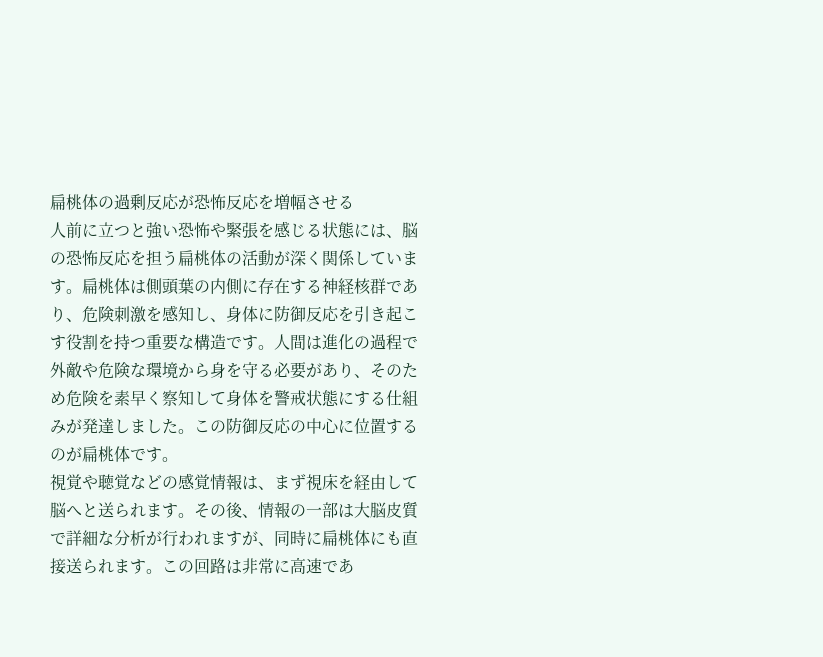扁桃体の過剰反応が恐怖反応を増幅させる
人前に立つと強い恐怖や緊張を感じる状態には、脳の恐怖反応を担う扁桃体の活動が深く関係しています。扁桃体は側頭葉の内側に存在する神経核群であり、危険刺激を感知し、身体に防御反応を引き起こす役割を持つ重要な構造です。人間は進化の過程で外敵や危険な環境から身を守る必要があり、そのため危険を素早く察知して身体を警戒状態にする仕組みが発達しました。この防御反応の中心に位置するのが扁桃体です。
視覚や聴覚などの感覚情報は、まず視床を経由して脳へと送られます。その後、情報の一部は大脳皮質で詳細な分析が行われますが、同時に扁桃体にも直接送られます。この回路は非常に高速であ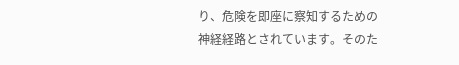り、危険を即座に察知するための神経経路とされています。そのた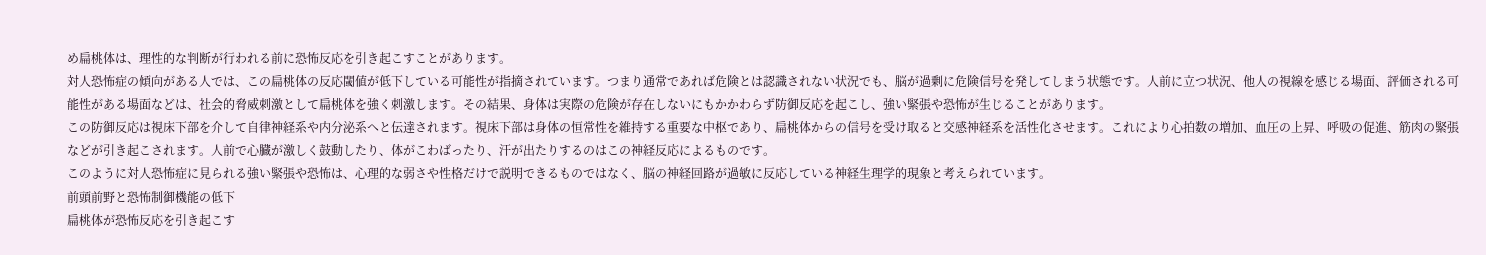め扁桃体は、理性的な判断が行われる前に恐怖反応を引き起こすことがあります。
対人恐怖症の傾向がある人では、この扁桃体の反応閾値が低下している可能性が指摘されています。つまり通常であれば危険とは認識されない状況でも、脳が過剰に危険信号を発してしまう状態です。人前に立つ状況、他人の視線を感じる場面、評価される可能性がある場面などは、社会的脅威刺激として扁桃体を強く刺激します。その結果、身体は実際の危険が存在しないにもかかわらず防御反応を起こし、強い緊張や恐怖が生じることがあります。
この防御反応は視床下部を介して自律神経系や内分泌系へと伝達されます。視床下部は身体の恒常性を維持する重要な中枢であり、扁桃体からの信号を受け取ると交感神経系を活性化させます。これにより心拍数の増加、血圧の上昇、呼吸の促進、筋肉の緊張などが引き起こされます。人前で心臓が激しく鼓動したり、体がこわばったり、汗が出たりするのはこの神経反応によるものです。
このように対人恐怖症に見られる強い緊張や恐怖は、心理的な弱さや性格だけで説明できるものではなく、脳の神経回路が過敏に反応している神経生理学的現象と考えられています。
前頭前野と恐怖制御機能の低下
扁桃体が恐怖反応を引き起こす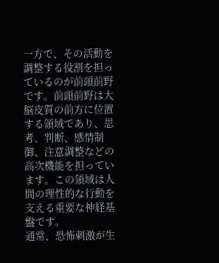一方で、その活動を調整する役割を担っているのが前頭前野です。前頭前野は大脳皮質の前方に位置する領域であり、思考、判断、感情制御、注意調整などの高次機能を担っています。この領域は人間の理性的な行動を支える重要な神経基盤です。
通常、恐怖刺激が生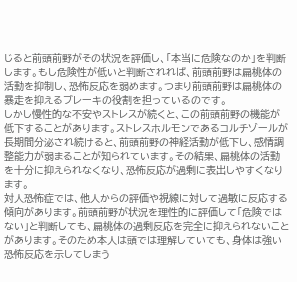じると前頭前野がその状況を評価し、「本当に危険なのか」を判断します。もし危険性が低いと判断されれば、前頭前野は扁桃体の活動を抑制し、恐怖反応を弱めます。つまり前頭前野は扁桃体の暴走を抑えるブレーキの役割を担っているのです。
しかし慢性的な不安やストレスが続くと、この前頭前野の機能が低下することがあります。ストレスホルモンであるコルチゾールが長期間分泌され続けると、前頭前野の神経活動が低下し、感情調整能力が弱まることが知られています。その結果、扁桃体の活動を十分に抑えられなくなり、恐怖反応が過剰に表出しやすくなります。
対人恐怖症では、他人からの評価や視線に対して過敏に反応する傾向があります。前頭前野が状況を理性的に評価して「危険ではない」と判断しても、扁桃体の過剰反応を完全に抑えられないことがあります。そのため本人は頭では理解していても、身体は強い恐怖反応を示してしまう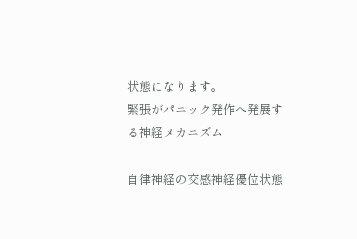状態になります。
緊張がパニック発作へ発展する神経メカニズム

自律神経の交感神経優位状態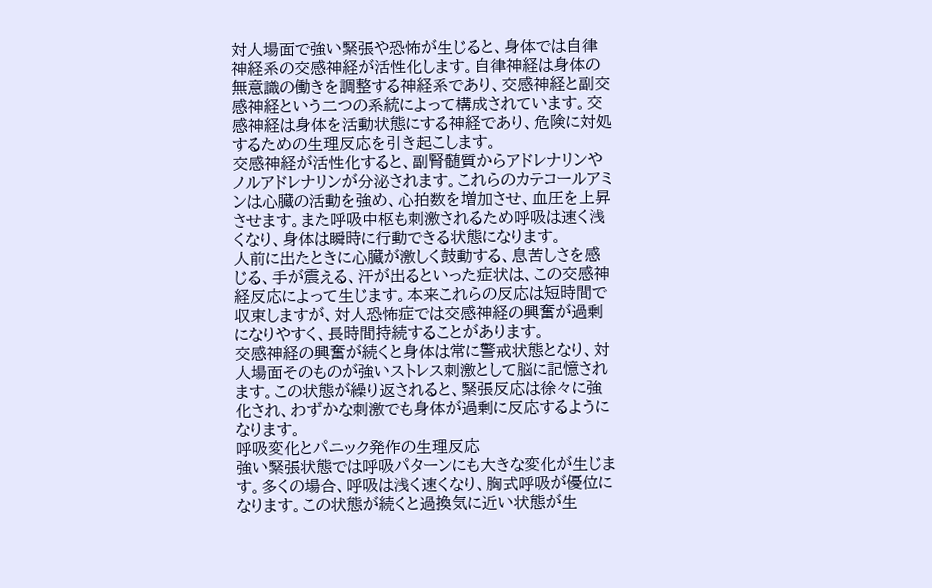対人場面で強い緊張や恐怖が生じると、身体では自律神経系の交感神経が活性化します。自律神経は身体の無意識の働きを調整する神経系であり、交感神経と副交感神経という二つの系統によって構成されています。交感神経は身体を活動状態にする神経であり、危険に対処するための生理反応を引き起こします。
交感神経が活性化すると、副腎髄質からアドレナリンやノルアドレナリンが分泌されます。これらのカテコールアミンは心臓の活動を強め、心拍数を増加させ、血圧を上昇させます。また呼吸中枢も刺激されるため呼吸は速く浅くなり、身体は瞬時に行動できる状態になります。
人前に出たときに心臓が激しく鼓動する、息苦しさを感じる、手が震える、汗が出るといった症状は、この交感神経反応によって生じます。本来これらの反応は短時間で収束しますが、対人恐怖症では交感神経の興奮が過剰になりやすく、長時間持続することがあります。
交感神経の興奮が続くと身体は常に警戒状態となり、対人場面そのものが強いストレス刺激として脳に記憶されます。この状態が繰り返されると、緊張反応は徐々に強化され、わずかな刺激でも身体が過剰に反応するようになります。
呼吸変化とパニック発作の生理反応
強い緊張状態では呼吸パターンにも大きな変化が生じます。多くの場合、呼吸は浅く速くなり、胸式呼吸が優位になります。この状態が続くと過換気に近い状態が生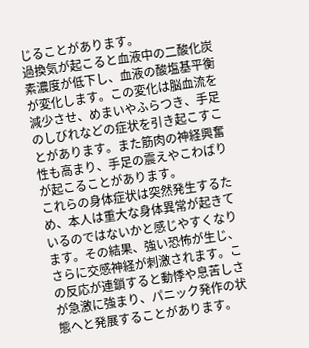じることがあります。
過換気が起こると血液中の二酸化炭素濃度が低下し、血液の酸塩基平衡が変化します。この変化は脳血流を減少させ、めまいやふらつき、手足のしびれなどの症状を引き起こすことがあります。また筋肉の神経興奮性も高まり、手足の震えやこわばりが起こることがあります。
これらの身体症状は突然発生するため、本人は重大な身体異常が起きているのではないかと感じやすくなります。その結果、強い恐怖が生じ、さらに交感神経が刺激されます。この反応が連鎖すると動悸や息苦しさが急激に強まり、パニック発作の状態へと発展することがあります。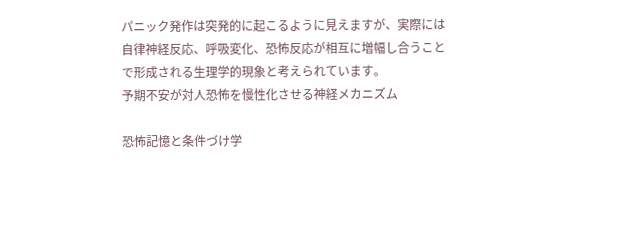パニック発作は突発的に起こるように見えますが、実際には自律神経反応、呼吸変化、恐怖反応が相互に増幅し合うことで形成される生理学的現象と考えられています。
予期不安が対人恐怖を慢性化させる神経メカニズム

恐怖記憶と条件づけ学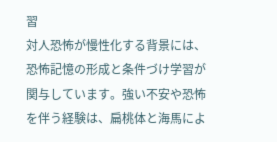習
対人恐怖が慢性化する背景には、恐怖記憶の形成と条件づけ学習が関与しています。強い不安や恐怖を伴う経験は、扁桃体と海馬によ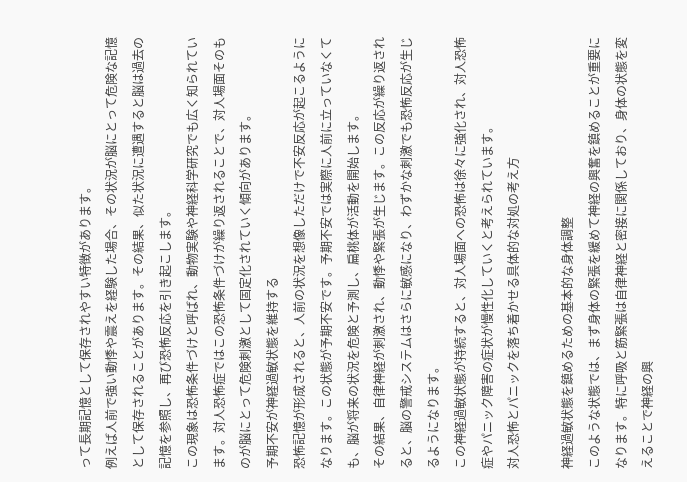って長期記憶として保存されやすい特徴があります。
例えば人前で強い動悸や震えを経験した場合、その状況が脳にとって危険な記憶として保存されることがあります。その結果、似た状況に遭遇すると脳は過去の記憶を参照し、再び恐怖反応を引き起こします。
この現象は恐怖条件づけと呼ばれ、動物実験や神経科学研究でも広く知られています。対人恐怖症ではこの恐怖条件づけが繰り返されることで、対人場面そのものが脳にとって危険刺激として固定化されていく傾向があります。
予期不安が神経過敏状態を維持する
恐怖記憶が形成されると、人前の状況を想像しただけで不安反応が起こるようになります。この状態が予期不安です。予期不安では実際に人前に立っていなくても、脳が将来の状況を危険と予測し、扁桃体が活動を開始します。
その結果、自律神経が刺激され、動悸や緊張が生じます。この反応が繰り返されると、脳の警戒システムはさらに敏感になり、わずかな刺激でも恐怖反応が生じるようになります。
この神経過敏状態が持続すると、対人場面への恐怖は徐々に強化され、対人恐怖症やパニック障害の症状が慢性化していくと考えられています。
対人恐怖とパニックを落ち着かせる具体的な対処の考え方

神経過敏状態を鎮めるための基本的な身体調整
このような状態では、まず身体の緊張を緩めて神経の興奮を鎮めることが重要になります。特に呼吸と筋緊張は自律神経と密接に関係しており、身体の状態を変えることで神経の興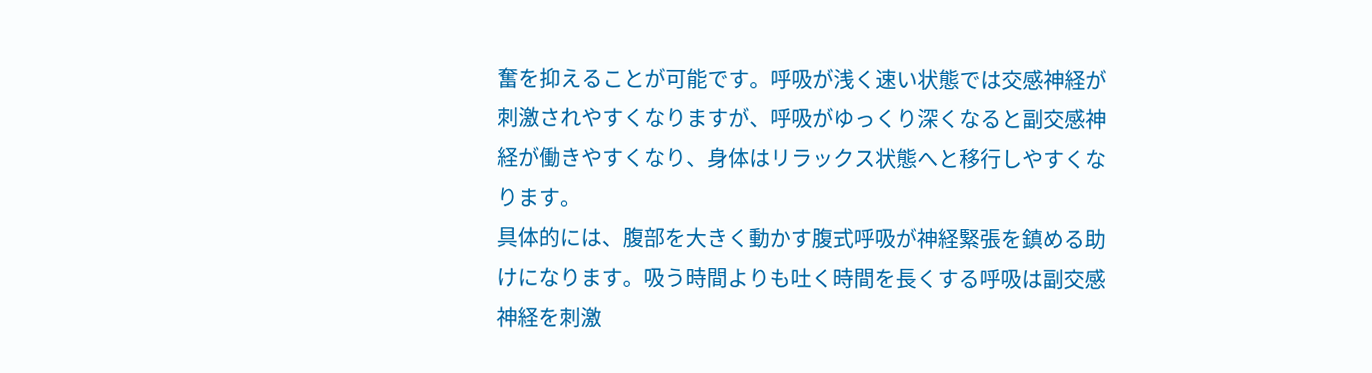奮を抑えることが可能です。呼吸が浅く速い状態では交感神経が刺激されやすくなりますが、呼吸がゆっくり深くなると副交感神経が働きやすくなり、身体はリラックス状態へと移行しやすくなります。
具体的には、腹部を大きく動かす腹式呼吸が神経緊張を鎮める助けになります。吸う時間よりも吐く時間を長くする呼吸は副交感神経を刺激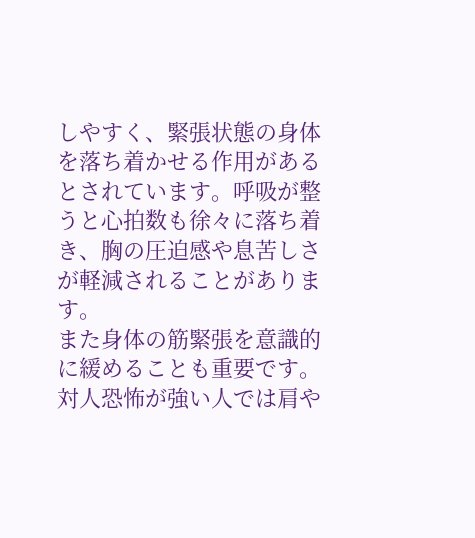しやすく、緊張状態の身体を落ち着かせる作用があるとされています。呼吸が整うと心拍数も徐々に落ち着き、胸の圧迫感や息苦しさが軽減されることがあります。
また身体の筋緊張を意識的に緩めることも重要です。対人恐怖が強い人では肩や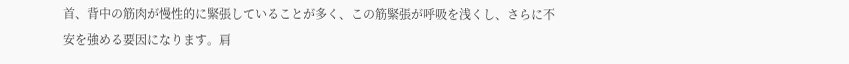首、背中の筋肉が慢性的に緊張していることが多く、この筋緊張が呼吸を浅くし、さらに不安を強める要因になります。肩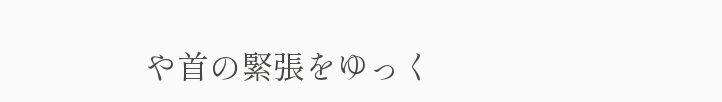や首の緊張をゆっく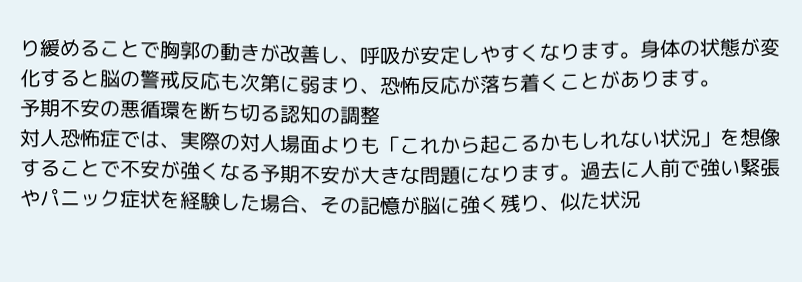り緩めることで胸郭の動きが改善し、呼吸が安定しやすくなります。身体の状態が変化すると脳の警戒反応も次第に弱まり、恐怖反応が落ち着くことがあります。
予期不安の悪循環を断ち切る認知の調整
対人恐怖症では、実際の対人場面よりも「これから起こるかもしれない状況」を想像することで不安が強くなる予期不安が大きな問題になります。過去に人前で強い緊張やパニック症状を経験した場合、その記憶が脳に強く残り、似た状況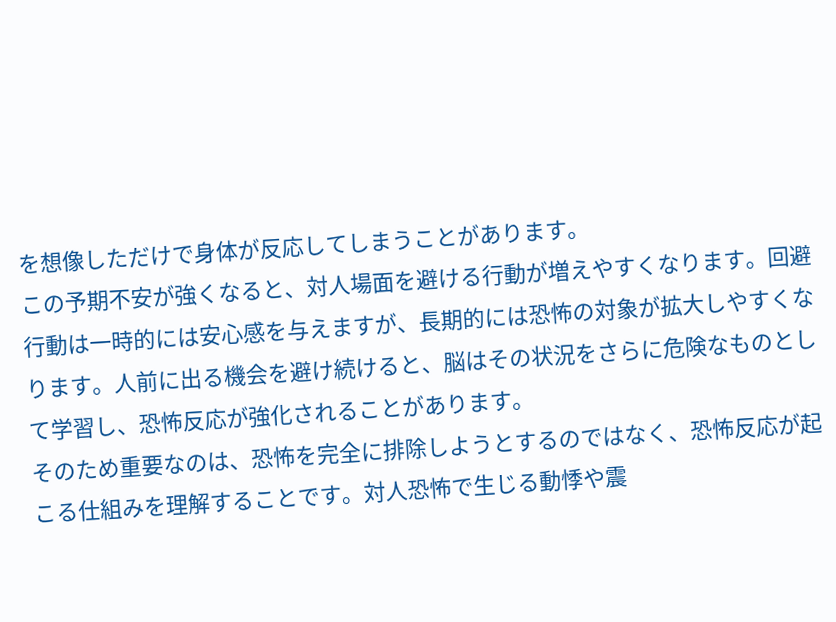を想像しただけで身体が反応してしまうことがあります。
この予期不安が強くなると、対人場面を避ける行動が増えやすくなります。回避行動は一時的には安心感を与えますが、長期的には恐怖の対象が拡大しやすくなります。人前に出る機会を避け続けると、脳はその状況をさらに危険なものとして学習し、恐怖反応が強化されることがあります。
そのため重要なのは、恐怖を完全に排除しようとするのではなく、恐怖反応が起こる仕組みを理解することです。対人恐怖で生じる動悸や震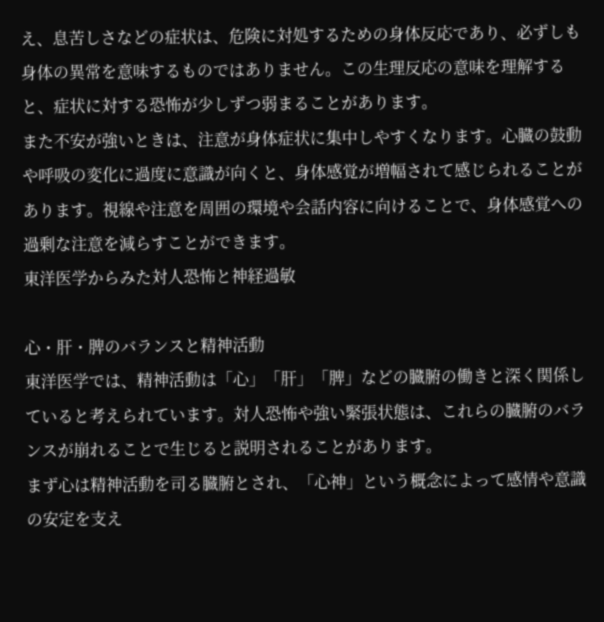え、息苦しさなどの症状は、危険に対処するための身体反応であり、必ずしも身体の異常を意味するものではありません。この生理反応の意味を理解すると、症状に対する恐怖が少しずつ弱まることがあります。
また不安が強いときは、注意が身体症状に集中しやすくなります。心臓の鼓動や呼吸の変化に過度に意識が向くと、身体感覚が増幅されて感じられることがあります。視線や注意を周囲の環境や会話内容に向けることで、身体感覚への過剰な注意を減らすことができます。
東洋医学からみた対人恐怖と神経過敏

心・肝・脾のバランスと精神活動
東洋医学では、精神活動は「心」「肝」「脾」などの臓腑の働きと深く関係していると考えられています。対人恐怖や強い緊張状態は、これらの臓腑のバランスが崩れることで生じると説明されることがあります。
まず心は精神活動を司る臓腑とされ、「心神」という概念によって感情や意識の安定を支え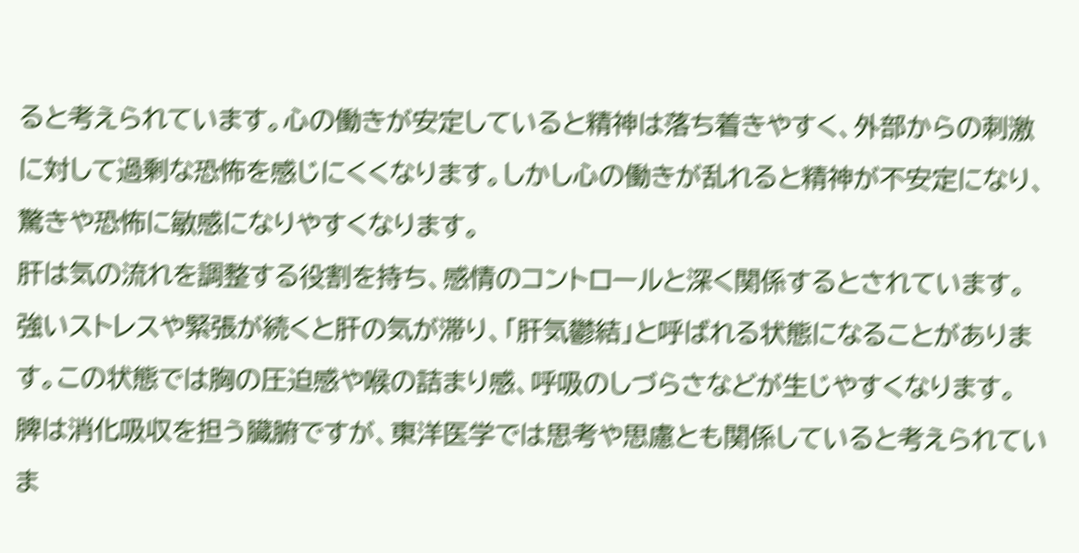ると考えられています。心の働きが安定していると精神は落ち着きやすく、外部からの刺激に対して過剰な恐怖を感じにくくなります。しかし心の働きが乱れると精神が不安定になり、驚きや恐怖に敏感になりやすくなります。
肝は気の流れを調整する役割を持ち、感情のコントロールと深く関係するとされています。強いストレスや緊張が続くと肝の気が滞り、「肝気鬱結」と呼ばれる状態になることがあります。この状態では胸の圧迫感や喉の詰まり感、呼吸のしづらさなどが生じやすくなります。
脾は消化吸収を担う臓腑ですが、東洋医学では思考や思慮とも関係していると考えられていま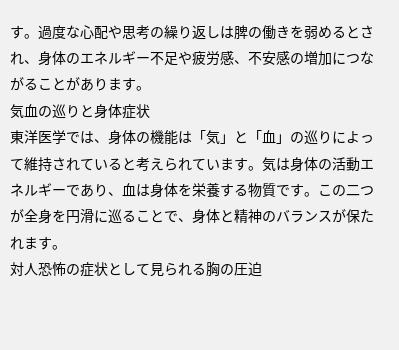す。過度な心配や思考の繰り返しは脾の働きを弱めるとされ、身体のエネルギー不足や疲労感、不安感の増加につながることがあります。
気血の巡りと身体症状
東洋医学では、身体の機能は「気」と「血」の巡りによって維持されていると考えられています。気は身体の活動エネルギーであり、血は身体を栄養する物質です。この二つが全身を円滑に巡ることで、身体と精神のバランスが保たれます。
対人恐怖の症状として見られる胸の圧迫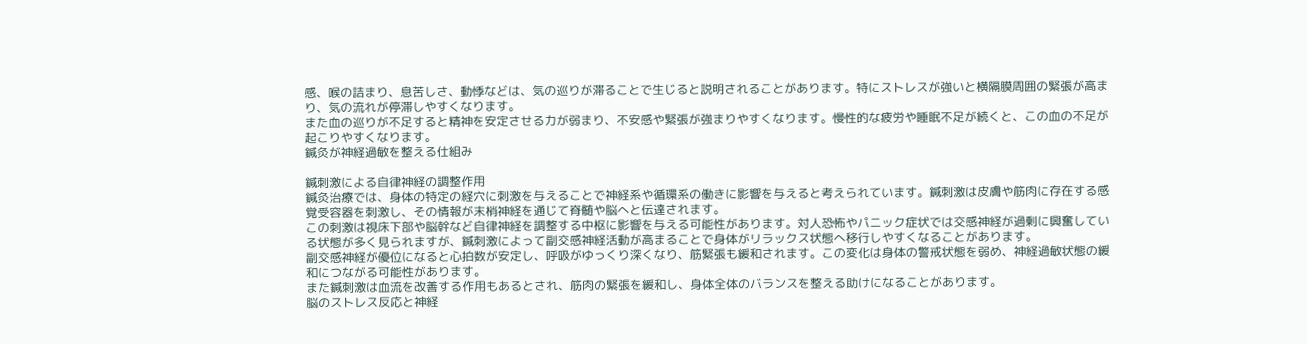感、喉の詰まり、息苦しさ、動悸などは、気の巡りが滞ることで生じると説明されることがあります。特にストレスが強いと横隔膜周囲の緊張が高まり、気の流れが停滞しやすくなります。
また血の巡りが不足すると精神を安定させる力が弱まり、不安感や緊張が強まりやすくなります。慢性的な疲労や睡眠不足が続くと、この血の不足が起こりやすくなります。
鍼灸が神経過敏を整える仕組み

鍼刺激による自律神経の調整作用
鍼灸治療では、身体の特定の経穴に刺激を与えることで神経系や循環系の働きに影響を与えると考えられています。鍼刺激は皮膚や筋肉に存在する感覚受容器を刺激し、その情報が末梢神経を通じて脊髄や脳へと伝達されます。
この刺激は視床下部や脳幹など自律神経を調整する中枢に影響を与える可能性があります。対人恐怖やパニック症状では交感神経が過剰に興奮している状態が多く見られますが、鍼刺激によって副交感神経活動が高まることで身体がリラックス状態へ移行しやすくなることがあります。
副交感神経が優位になると心拍数が安定し、呼吸がゆっくり深くなり、筋緊張も緩和されます。この変化は身体の警戒状態を弱め、神経過敏状態の緩和につながる可能性があります。
また鍼刺激は血流を改善する作用もあるとされ、筋肉の緊張を緩和し、身体全体のバランスを整える助けになることがあります。
脳のストレス反応と神経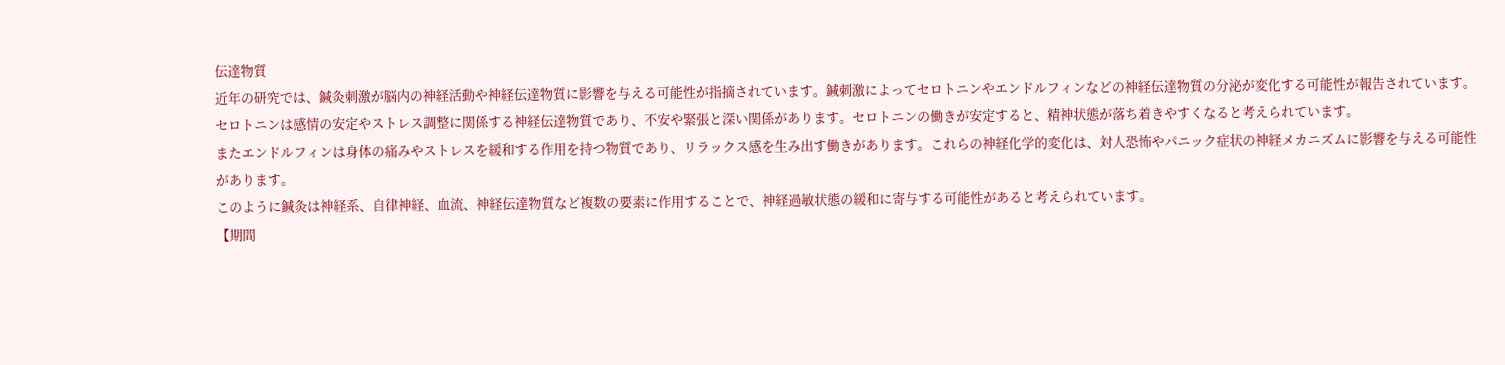伝達物質
近年の研究では、鍼灸刺激が脳内の神経活動や神経伝達物質に影響を与える可能性が指摘されています。鍼刺激によってセロトニンやエンドルフィンなどの神経伝達物質の分泌が変化する可能性が報告されています。
セロトニンは感情の安定やストレス調整に関係する神経伝達物質であり、不安や緊張と深い関係があります。セロトニンの働きが安定すると、精神状態が落ち着きやすくなると考えられています。
またエンドルフィンは身体の痛みやストレスを緩和する作用を持つ物質であり、リラックス感を生み出す働きがあります。これらの神経化学的変化は、対人恐怖やパニック症状の神経メカニズムに影響を与える可能性があります。
このように鍼灸は神経系、自律神経、血流、神経伝達物質など複数の要素に作用することで、神経過敏状態の緩和に寄与する可能性があると考えられています。
【期間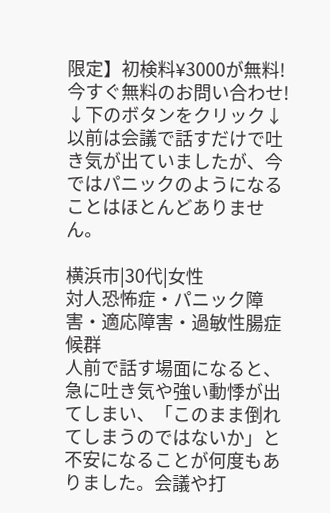限定】初検料¥3000が無料!
今すぐ無料のお問い合わせ!
↓下のボタンをクリック↓
以前は会議で話すだけで吐き気が出ていましたが、今ではパニックのようになることはほとんどありません。

横浜市|30代|女性
対人恐怖症・パニック障害・適応障害・過敏性腸症候群
人前で話す場面になると、急に吐き気や強い動悸が出てしまい、「このまま倒れてしまうのではないか」と不安になることが何度もありました。会議や打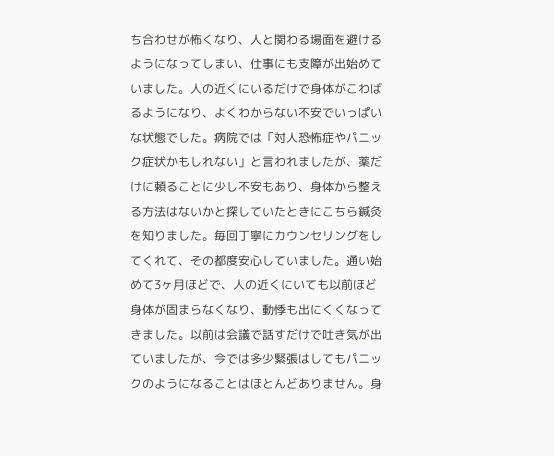ち合わせが怖くなり、人と関わる場面を避けるようになってしまい、仕事にも支障が出始めていました。人の近くにいるだけで身体がこわばるようになり、よくわからない不安でいっぱいな状態でした。病院では「対人恐怖症やパニック症状かもしれない」と言われましたが、薬だけに頼ることに少し不安もあり、身体から整える方法はないかと探していたときにこちら鍼灸を知りました。毎回丁寧にカウンセリングをしてくれて、その都度安心していました。通い始めて3ヶ月ほどで、人の近くにいても以前ほど身体が固まらなくなり、動悸も出にくくなってきました。以前は会議で話すだけで吐き気が出ていましたが、今では多少緊張はしてもパニックのようになることはほとんどありません。身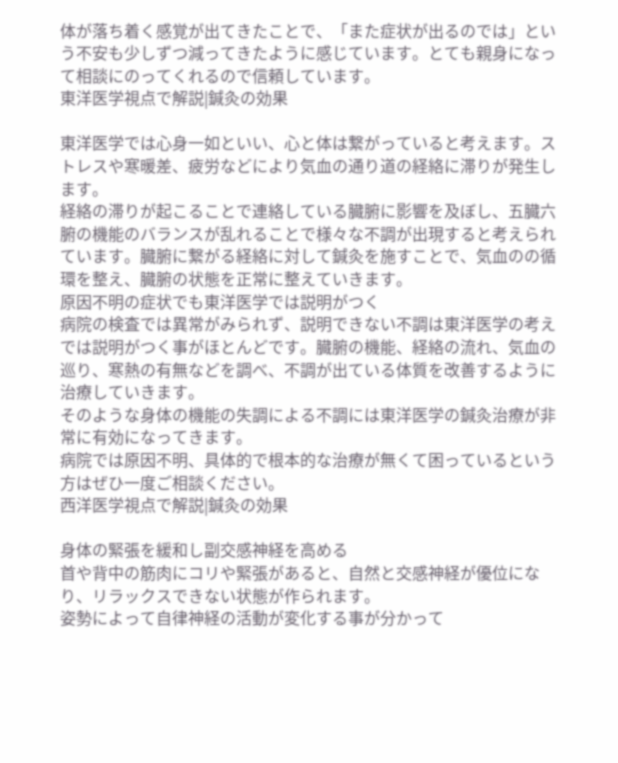体が落ち着く感覚が出てきたことで、「また症状が出るのでは」という不安も少しずつ減ってきたように感じています。とても親身になって相談にのってくれるので信頼しています。
東洋医学視点で解説|鍼灸の効果

東洋医学では心身一如といい、心と体は繋がっていると考えます。ストレスや寒暖差、疲労などにより気血の通り道の経絡に滞りが発生します。
経絡の滞りが起こることで連絡している臓腑に影響を及ぼし、五臓六腑の機能のバランスが乱れることで様々な不調が出現すると考えられています。臓腑に繋がる経絡に対して鍼灸を施すことで、気血のの循環を整え、臓腑の状態を正常に整えていきます。
原因不明の症状でも東洋医学では説明がつく
病院の検査では異常がみられず、説明できない不調は東洋医学の考えでは説明がつく事がほとんどです。臓腑の機能、経絡の流れ、気血の巡り、寒熱の有無などを調べ、不調が出ている体質を改善するように治療していきます。
そのような身体の機能の失調による不調には東洋医学の鍼灸治療が非常に有効になってきます。
病院では原因不明、具体的で根本的な治療が無くて困っているという方はぜひ一度ご相談ください。
西洋医学視点で解説|鍼灸の効果

身体の緊張を緩和し副交感神経を高める
首や背中の筋肉にコリや緊張があると、自然と交感神経が優位になり、リラックスできない状態が作られます。
姿勢によって自律神経の活動が変化する事が分かって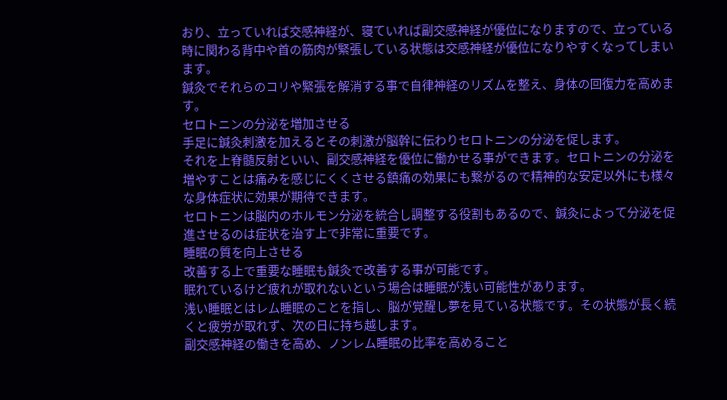おり、立っていれば交感神経が、寝ていれば副交感神経が優位になりますので、立っている時に関わる背中や首の筋肉が緊張している状態は交感神経が優位になりやすくなってしまいます。
鍼灸でそれらのコリや緊張を解消する事で自律神経のリズムを整え、身体の回復力を高めます。
セロトニンの分泌を増加させる
手足に鍼灸刺激を加えるとその刺激が脳幹に伝わりセロトニンの分泌を促します。
それを上脊髄反射といい、副交感神経を優位に働かせる事ができます。セロトニンの分泌を増やすことは痛みを感じにくくさせる鎮痛の効果にも繋がるので精神的な安定以外にも様々な身体症状に効果が期待できます。
セロトニンは脳内のホルモン分泌を統合し調整する役割もあるので、鍼灸によって分泌を促進させるのは症状を治す上で非常に重要です。
睡眠の質を向上させる
改善する上で重要な睡眠も鍼灸で改善する事が可能です。
眠れているけど疲れが取れないという場合は睡眠が浅い可能性があります。
浅い睡眠とはレム睡眠のことを指し、脳が覚醒し夢を見ている状態です。その状態が長く続くと疲労が取れず、次の日に持ち越します。
副交感神経の働きを高め、ノンレム睡眠の比率を高めること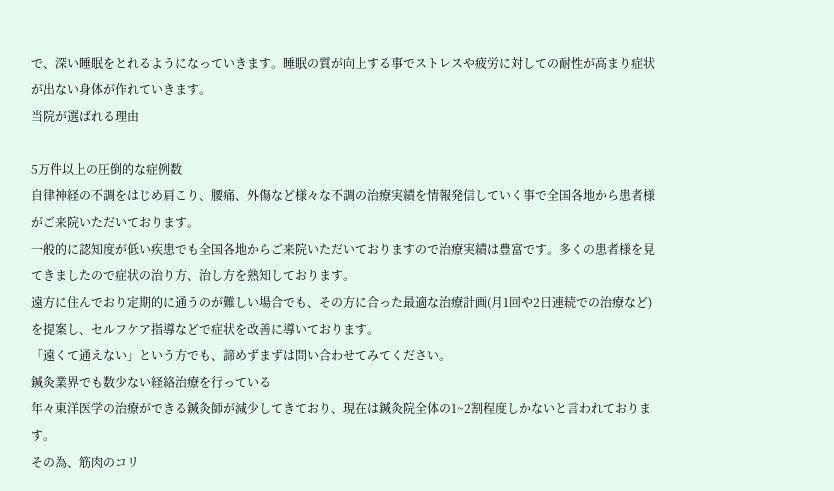で、深い睡眠をとれるようになっていきます。睡眠の質が向上する事でストレスや疲労に対しての耐性が高まり症状が出ない身体が作れていきます。
当院が選ばれる理由

5万件以上の圧倒的な症例数
自律神経の不調をはじめ肩こり、腰痛、外傷など様々な不調の治療実績を情報発信していく事で全国各地から患者様がご来院いただいております。
一般的に認知度が低い疾患でも全国各地からご来院いただいておりますので治療実績は豊富です。多くの患者様を見てきましたので症状の治り方、治し方を熟知しております。
遠方に住んでおり定期的に通うのが難しい場合でも、その方に合った最適な治療計画(月1回や2日連続での治療など)を提案し、セルフケア指導などで症状を改善に導いております。
「遠くて通えない」という方でも、諦めずまずは問い合わせてみてください。
鍼灸業界でも数少ない経絡治療を行っている
年々東洋医学の治療ができる鍼灸師が減少してきており、現在は鍼灸院全体の1~2割程度しかないと言われております。
その為、筋肉のコリ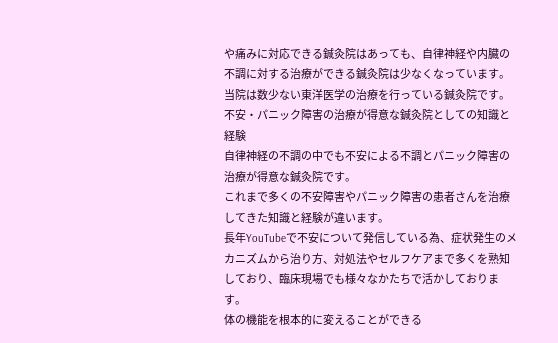や痛みに対応できる鍼灸院はあっても、自律神経や内臓の不調に対する治療ができる鍼灸院は少なくなっています。
当院は数少ない東洋医学の治療を行っている鍼灸院です。
不安・パニック障害の治療が得意な鍼灸院としての知識と経験
自律神経の不調の中でも不安による不調とパニック障害の治療が得意な鍼灸院です。
これまで多くの不安障害やパニック障害の患者さんを治療してきた知識と経験が違います。
長年YouTubeで不安について発信している為、症状発生のメカニズムから治り方、対処法やセルフケアまで多くを熟知しており、臨床現場でも様々なかたちで活かしております。
体の機能を根本的に変えることができる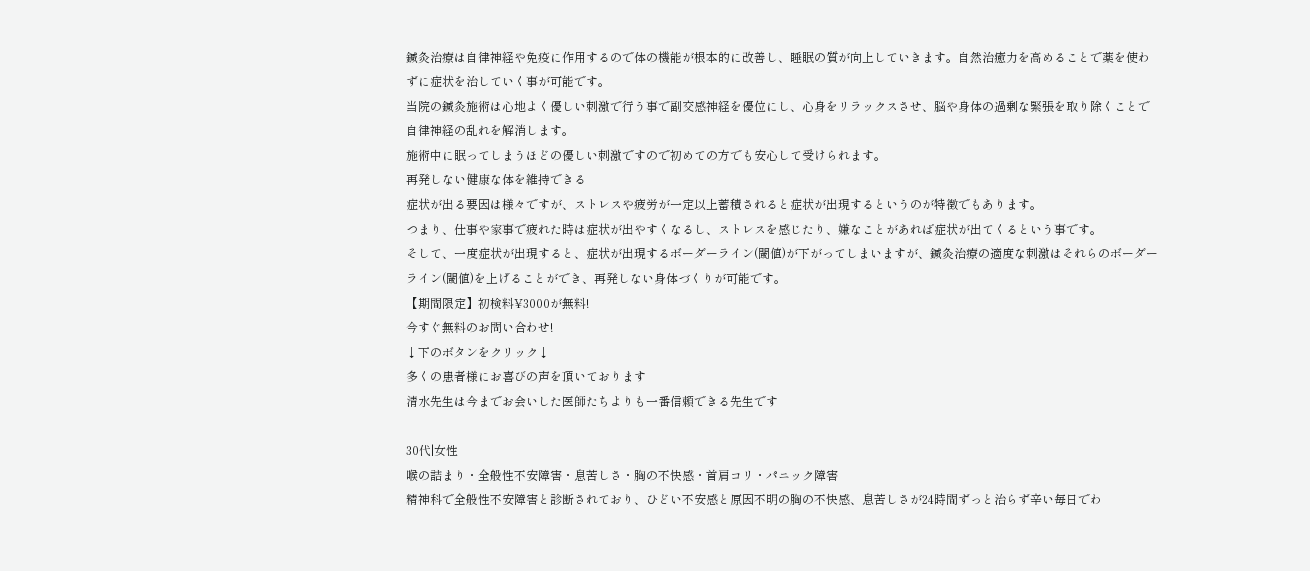鍼灸治療は自律神経や免疫に作用するので体の機能が根本的に改善し、睡眠の質が向上していきます。自然治癒力を高めることで薬を使わずに症状を治していく事が可能です。
当院の鍼灸施術は心地よく優しい刺激で行う事で副交感神経を優位にし、心身をリラックスさせ、脳や身体の過剰な緊張を取り除くことで自律神経の乱れを解消します。
施術中に眠ってしまうほどの優しい刺激ですので初めての方でも安心して受けられます。
再発しない健康な体を維持できる
症状が出る要因は様々ですが、ストレスや疲労が一定以上蓄積されると症状が出現するというのが特徴でもあります。
つまり、仕事や家事で疲れた時は症状が出やすくなるし、ストレスを感じたり、嫌なことがあれば症状が出てくるという事です。
そして、一度症状が出現すると、症状が出現するボーダーライン(閾値)が下がってしまいますが、鍼灸治療の適度な刺激はそれらのボーダーライン(閾値)を上げることができ、再発しない身体づくりが可能です。
【期間限定】初検料¥3000が無料!
今すぐ無料のお問い合わせ!
↓下のボタンをクリック↓
多くの患者様にお喜びの声を頂いております
清水先生は今までお会いした医師たちよりも一番信頼できる先生です

30代|女性
喉の詰まり・全般性不安障害・息苦しさ・胸の不快感・首肩コリ・パニック障害
精神科で全般性不安障害と診断されており、ひどい不安感と原因不明の胸の不快感、息苦しさが24時間ずっと治らず辛い毎日でわ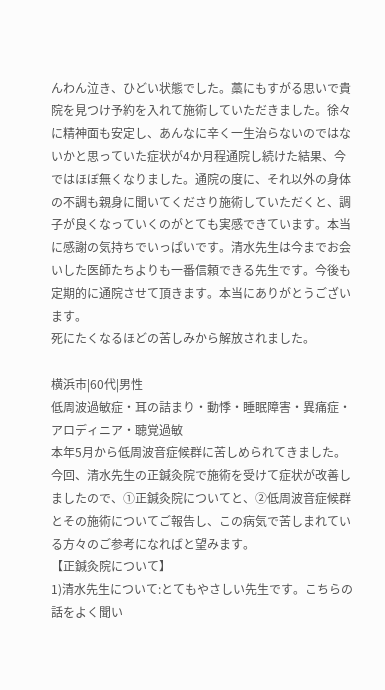んわん泣き、ひどい状態でした。藁にもすがる思いで貴院を見つけ予約を入れて施術していただきました。徐々に精神面も安定し、あんなに辛く一生治らないのではないかと思っていた症状が4か月程通院し続けた結果、今ではほぼ無くなりました。通院の度に、それ以外の身体の不調も親身に聞いてくださり施術していただくと、調子が良くなっていくのがとても実感できています。本当に感謝の気持ちでいっぱいです。清水先生は今までお会いした医師たちよりも一番信頼できる先生です。今後も定期的に通院させて頂きます。本当にありがとうございます。
死にたくなるほどの苦しみから解放されました。

横浜市|60代|男性
低周波過敏症・耳の詰まり・動悸・睡眠障害・異痛症・アロディニア・聴覚過敏
本年5月から低周波音症候群に苦しめられてきました。今回、清水先生の正鍼灸院で施術を受けて症状が改善しましたので、①正鍼灸院についてと、②低周波音症候群とその施術についてご報告し、この病気で苦しまれている方々のご参考になればと望みます。
【正鍼灸院について】
1)清水先生について:とてもやさしい先生です。こちらの話をよく聞い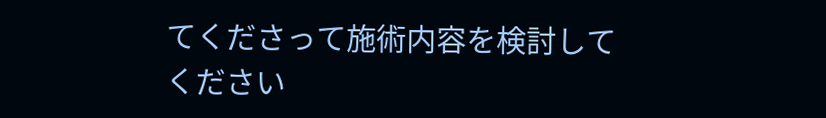てくださって施術内容を検討してください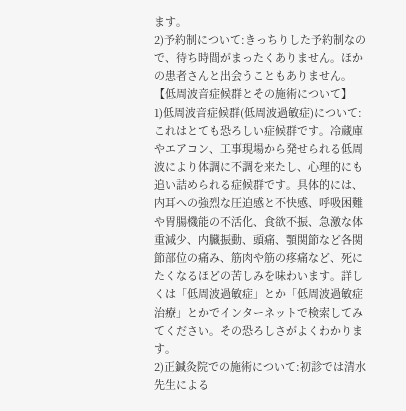ます。
2)予約制について:きっちりした予約制なので、待ち時間がまったくありません。ほかの患者さんと出会うこともありません。
【低周波音症候群とその施術について】
1)低周波音症候群(低周波過敏症)について:これはとても恐ろしい症候群です。冷蔵庫やエアコン、工事現場から発せられる低周波により体調に不調を来たし、心理的にも追い詰められる症候群です。具体的には、内耳への強烈な圧迫感と不快感、呼吸困難や胃腸機能の不活化、食欲不振、急激な体重減少、内臓振動、頭痛、顎関節など各関節部位の痛み、筋肉や筋の疼痛など、死にたくなるほどの苦しみを味わいます。詳しくは「低周波過敏症」とか「低周波過敏症 治療」とかでインターネットで検索してみてください。その恐ろしさがよくわかります。
2)正鍼灸院での施術について:初診では清水先生による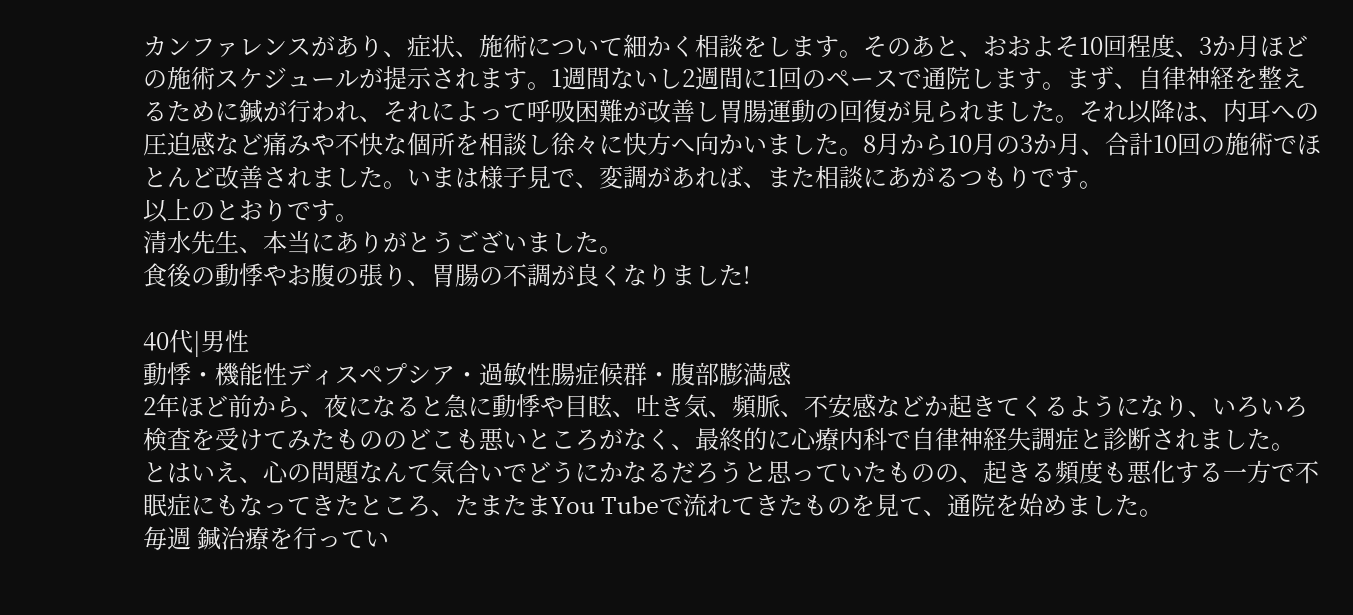カンファレンスがあり、症状、施術について細かく相談をします。そのあと、おおよそ10回程度、3か月ほどの施術スケジュールが提示されます。1週間ないし2週間に1回のペースで通院します。まず、自律神経を整えるために鍼が行われ、それによって呼吸困難が改善し胃腸運動の回復が見られました。それ以降は、内耳への圧迫感など痛みや不快な個所を相談し徐々に快方へ向かいました。8月から10月の3か月、合計10回の施術でほとんど改善されました。いまは様子見で、変調があれば、また相談にあがるつもりです。
以上のとおりです。
清水先生、本当にありがとうございました。
食後の動悸やお腹の張り、胃腸の不調が良くなりました!

40代|男性
動悸・機能性ディスペプシア・過敏性腸症候群・腹部膨満感
2年ほど前から、夜になると急に動悸や目眩、吐き気、頻脈、不安感などか起きてくるようになり、いろいろ検査を受けてみたもののどこも悪いところがなく、最終的に心療内科で自律神経失調症と診断されました。
とはいえ、心の問題なんて気合いでどうにかなるだろうと思っていたものの、起きる頻度も悪化する一方で不眠症にもなってきたところ、たまたまYou Tubeで流れてきたものを見て、通院を始めました。
毎週 鍼治療を行ってい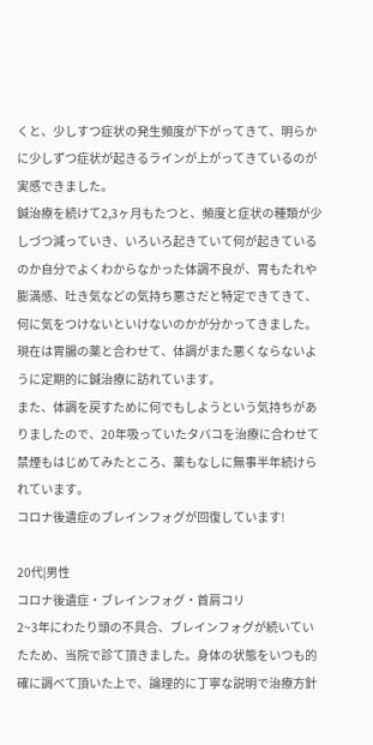くと、少しすつ症状の発生頻度が下がってきて、明らかに少しずつ症状が起きるラインが上がってきているのが実感できました。
鍼治療を続けて2,3ヶ月もたつと、頻度と症状の種類が少しづつ減っていき、いろいろ起きていて何が起きているのか自分でよくわからなかった体調不良が、胃もたれや膨満感、吐き気などの気持ち悪さだと特定できてきて、何に気をつけないといけないのかが分かってきました。
現在は胃腸の薬と合わせて、体調がまた悪くならないように定期的に鍼治療に訪れています。
また、体調を戻すために何でもしようという気持ちがありましたので、20年吸っていたタバコを治療に合わせて禁煙もはじめてみたところ、薬もなしに無事半年続けられています。
コロナ後遺症のブレインフォグが回復しています!

20代|男性
コロナ後遺症・ブレインフォグ・首肩コリ
2~3年にわたり頭の不具合、ブレインフォグが続いていたため、当院で診て頂きました。身体の状態をいつも的確に調べて頂いた上で、論理的に丁寧な説明で治療方針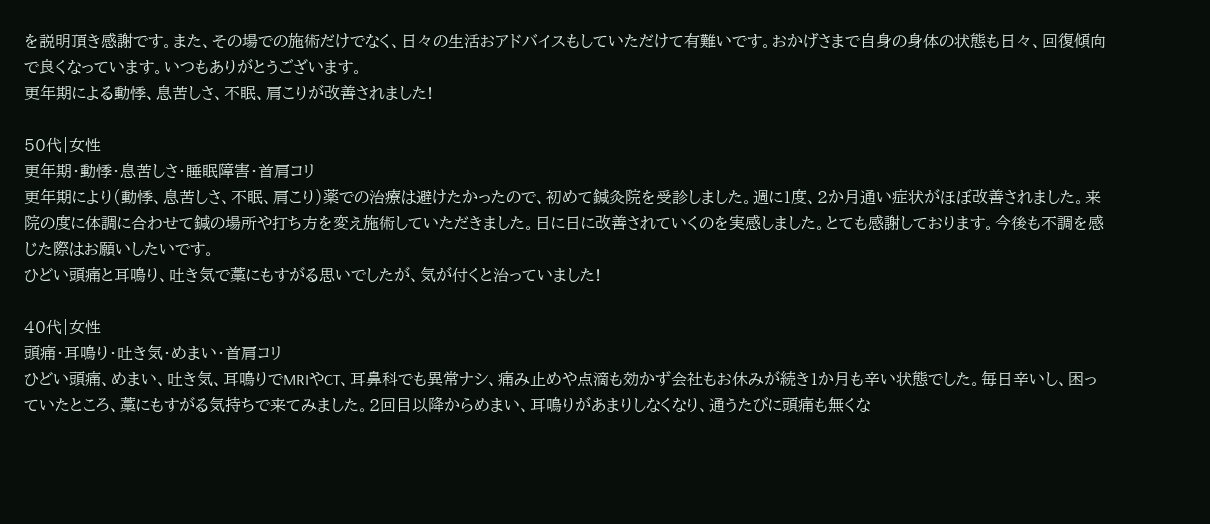を説明頂き感謝です。また、その場での施術だけでなく、日々の生活おアドバイスもしていただけて有難いです。おかげさまで自身の身体の状態も日々、回復傾向で良くなっています。いつもありがとうございます。
更年期による動悸、息苦しさ、不眠、肩こりが改善されました!

50代|女性
更年期・動悸・息苦しさ・睡眠障害・首肩コリ
更年期により(動悸、息苦しさ、不眠、肩こり)薬での治療は避けたかったので、初めて鍼灸院を受診しました。週に1度、2か月通い症状がほぼ改善されました。来院の度に体調に合わせて鍼の場所や打ち方を変え施術していただきました。日に日に改善されていくのを実感しました。とても感謝しております。今後も不調を感じた際はお願いしたいです。
ひどい頭痛と耳鳴り、吐き気で藁にもすがる思いでしたが、気が付くと治っていました!

40代|女性
頭痛・耳鳴り・吐き気・めまい・首肩コリ
ひどい頭痛、めまい、吐き気、耳鳴りでMRIやCT、耳鼻科でも異常ナシ、痛み止めや点滴も効かず会社もお休みが続き1か月も辛い状態でした。毎日辛いし、困っていたところ、藁にもすがる気持ちで来てみました。2回目以降からめまい、耳鳴りがあまりしなくなり、通うたびに頭痛も無くな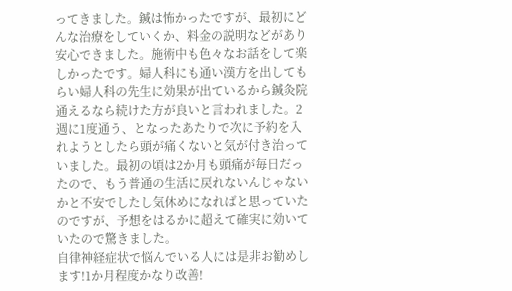ってきました。鍼は怖かったですが、最初にどんな治療をしていくか、料金の説明などがあり安心できました。施術中も色々なお話をして楽しかったです。婦人科にも通い漢方を出してもらい婦人科の先生に効果が出ているから鍼灸院通えるなら続けた方が良いと言われました。2週に1度通う、となったあたりで次に予約を入れようとしたら頭が痛くないと気が付き治っていました。最初の頃は2か月も頭痛が毎日だったので、もう普通の生活に戻れないんじゃないかと不安でしたし気休めになればと思っていたのですが、予想をはるかに超えて確実に効いていたので驚きました。
自律神経症状で悩んでいる人には是非お勧めします!1か月程度かなり改善!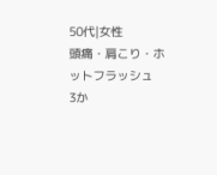50代|女性
頭痛・肩こり・ホットフラッシュ
3か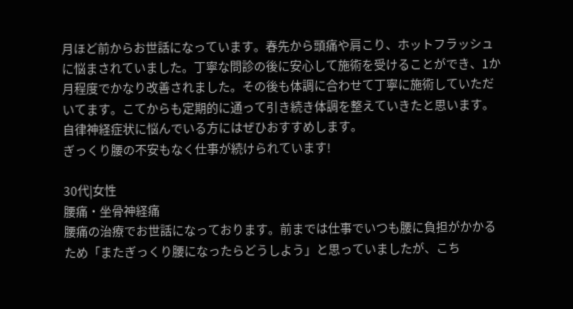月ほど前からお世話になっています。春先から頭痛や肩こり、ホットフラッシュに悩まされていました。丁寧な問診の後に安心して施術を受けることができ、1か月程度でかなり改善されました。その後も体調に合わせて丁寧に施術していただいてます。こてからも定期的に通って引き続き体調を整えていきたと思います。自律神経症状に悩んでいる方にはぜひおすすめします。
ぎっくり腰の不安もなく仕事が続けられています!

30代|女性
腰痛・坐骨神経痛
腰痛の治療でお世話になっております。前までは仕事でいつも腰に負担がかかるため「またぎっくり腰になったらどうしよう」と思っていましたが、こち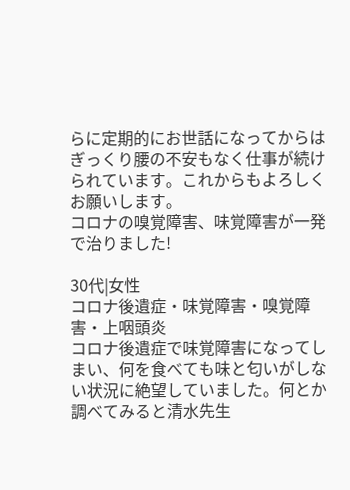らに定期的にお世話になってからはぎっくり腰の不安もなく仕事が続けられています。これからもよろしくお願いします。
コロナの嗅覚障害、味覚障害が一発で治りました!

30代|女性
コロナ後遺症・味覚障害・嗅覚障害・上咽頭炎
コロナ後遺症で味覚障害になってしまい、何を食べても味と匂いがしない状況に絶望していました。何とか調べてみると清水先生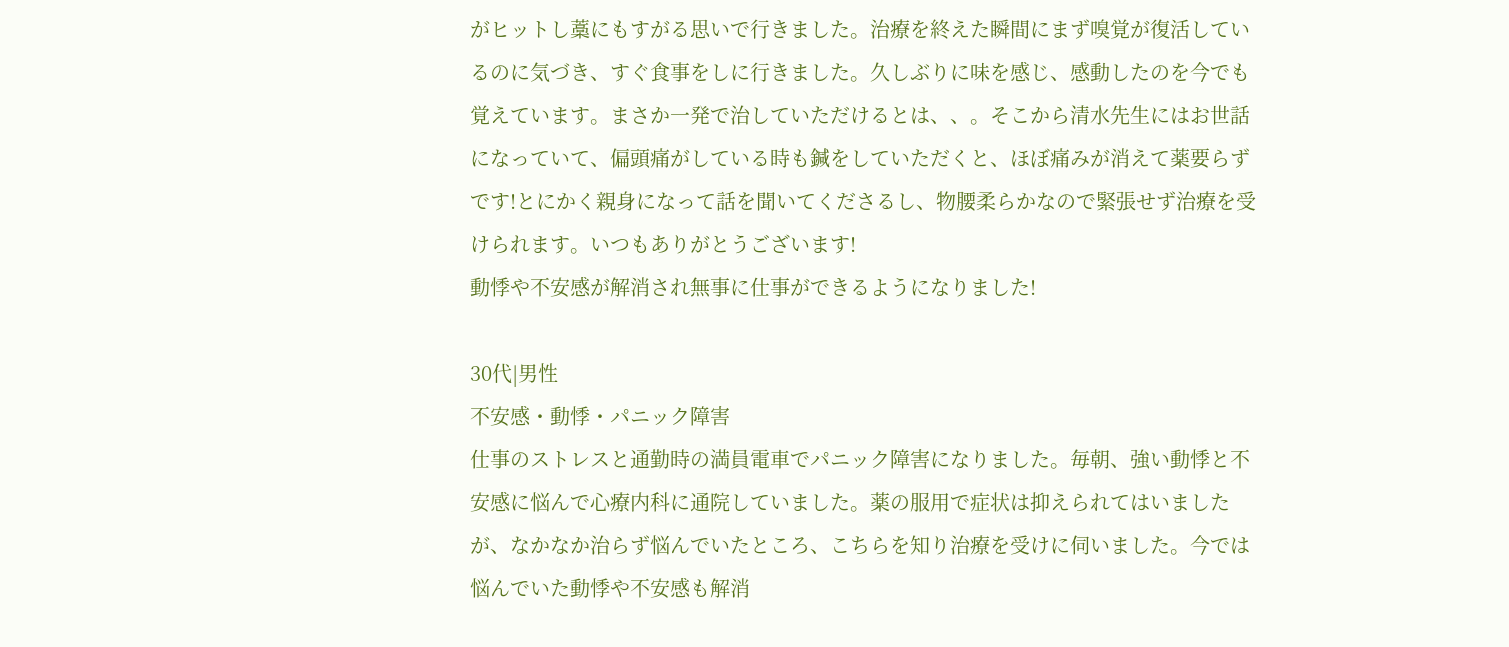がヒットし藁にもすがる思いで行きました。治療を終えた瞬間にまず嗅覚が復活しているのに気づき、すぐ食事をしに行きました。久しぶりに味を感じ、感動したのを今でも覚えています。まさか一発で治していただけるとは、、。そこから清水先生にはお世話になっていて、偏頭痛がしている時も鍼をしていただくと、ほぼ痛みが消えて薬要らずです!とにかく親身になって話を聞いてくださるし、物腰柔らかなので緊張せず治療を受けられます。いつもありがとうございます!
動悸や不安感が解消され無事に仕事ができるようになりました!

30代|男性
不安感・動悸・パニック障害
仕事のストレスと通勤時の満員電車でパニック障害になりました。毎朝、強い動悸と不安感に悩んで心療内科に通院していました。薬の服用で症状は抑えられてはいましたが、なかなか治らず悩んでいたところ、こちらを知り治療を受けに伺いました。今では悩んでいた動悸や不安感も解消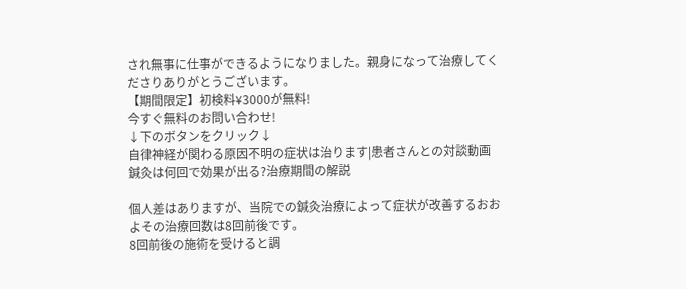され無事に仕事ができるようになりました。親身になって治療してくださりありがとうございます。
【期間限定】初検料¥3000が無料!
今すぐ無料のお問い合わせ!
↓下のボタンをクリック↓
自律神経が関わる原因不明の症状は治ります|患者さんとの対談動画
鍼灸は何回で効果が出る?治療期間の解説

個人差はありますが、当院での鍼灸治療によって症状が改善するおおよその治療回数は8回前後です。
8回前後の施術を受けると調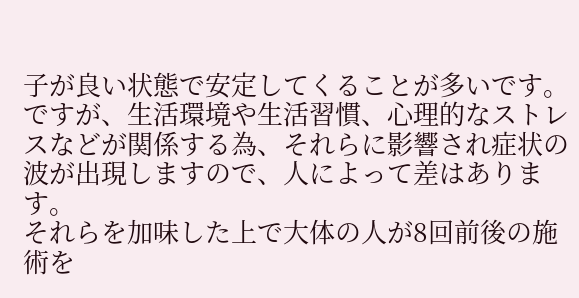子が良い状態で安定してくることが多いです。
ですが、生活環境や生活習慣、心理的なストレスなどが関係する為、それらに影響され症状の波が出現しますので、人によって差はあります。
それらを加味した上で大体の人が8回前後の施術を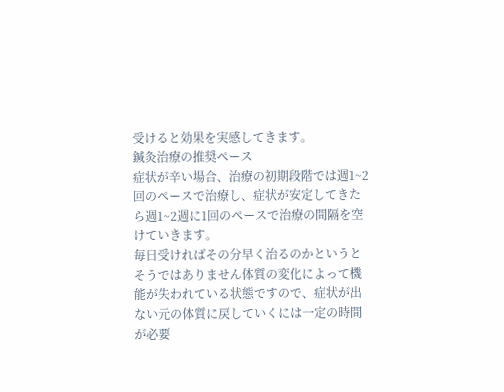受けると効果を実感してきます。
鍼灸治療の推奨ペース
症状が辛い場合、治療の初期段階では週1~2回のペースで治療し、症状が安定してきたら週1~2週に1回のペースで治療の間隔を空けていきます。
毎日受ければその分早く治るのかというとそうではありません体質の変化によって機能が失われている状態ですので、症状が出ない元の体質に戻していくには一定の時間が必要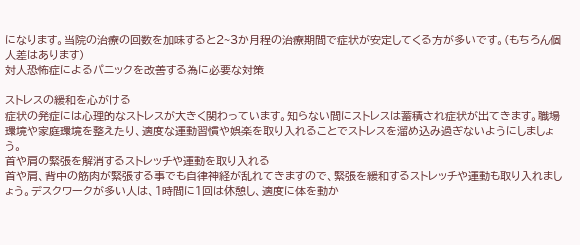になります。当院の治療の回数を加味すると2~3か月程の治療期間で症状が安定してくる方が多いです。(もちろん個人差はあります)
対人恐怖症によるパニックを改善する為に必要な対策

ストレスの緩和を心がける
症状の発症には心理的なストレスが大きく関わっています。知らない間にストレスは蓄積され症状が出てきます。職場環境や家庭環境を整えたり、適度な運動習慣や娯楽を取り入れることでストレスを溜め込み過ぎないようにしましょう。
首や肩の緊張を解消するストレッチや運動を取り入れる
首や肩、背中の筋肉が緊張する事でも自律神経が乱れてきますので、緊張を緩和するストレッチや運動も取り入れましょう。デスクワークが多い人は、1時間に1回は休憩し、適度に体を動か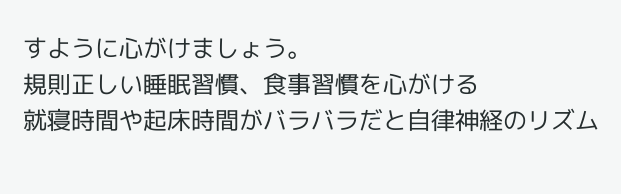すように心がけましょう。
規則正しい睡眠習慣、食事習慣を心がける
就寝時間や起床時間がバラバラだと自律神経のリズム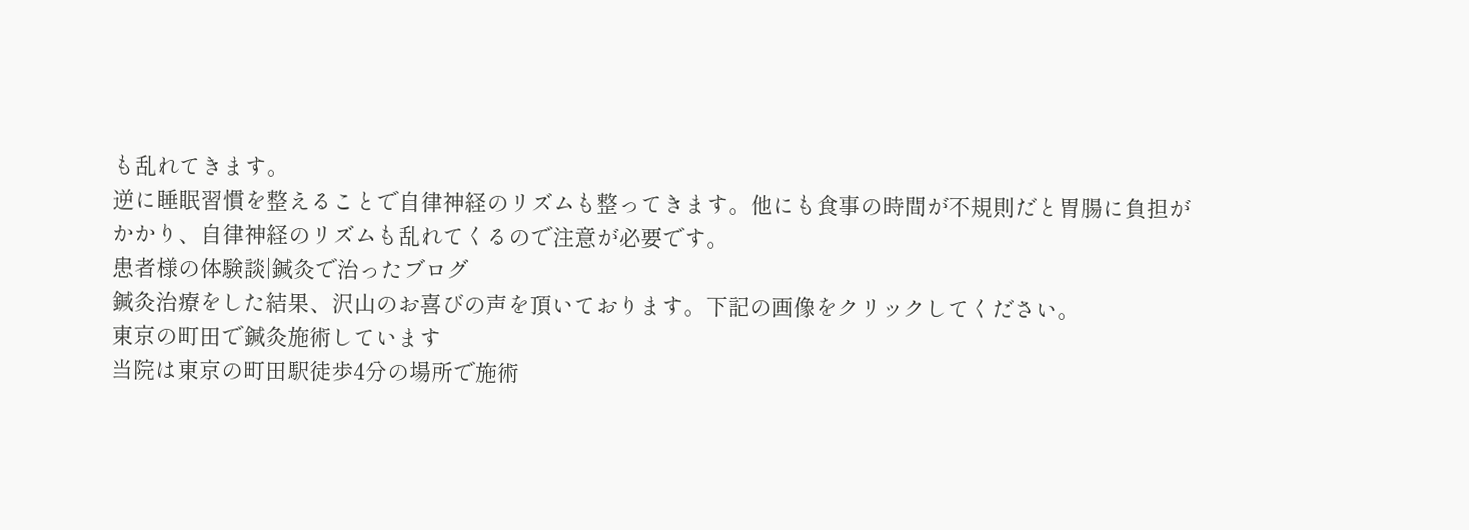も乱れてきます。
逆に睡眠習慣を整えることで自律神経のリズムも整ってきます。他にも食事の時間が不規則だと胃腸に負担がかかり、自律神経のリズムも乱れてくるので注意が必要です。
患者様の体験談|鍼灸で治ったブログ
鍼灸治療をした結果、沢山のお喜びの声を頂いております。下記の画像をクリックしてください。
東京の町田で鍼灸施術しています
当院は東京の町田駅徒歩4分の場所で施術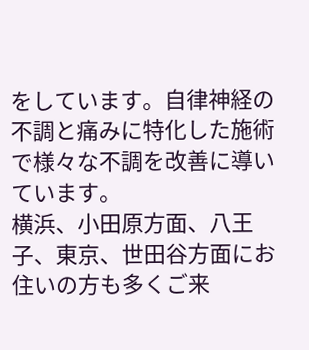をしています。自律神経の不調と痛みに特化した施術で様々な不調を改善に導いています。
横浜、小田原方面、八王子、東京、世田谷方面にお住いの方も多くご来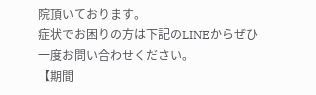院頂いております。
症状でお困りの方は下記のLINEからぜひ一度お問い合わせください。
【期間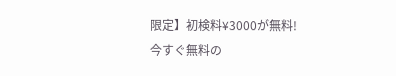限定】初検料¥3000が無料!
今すぐ無料の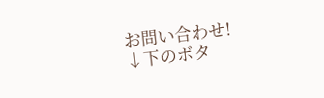お問い合わせ!
↓下のボタ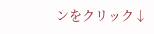ンをクリック↓